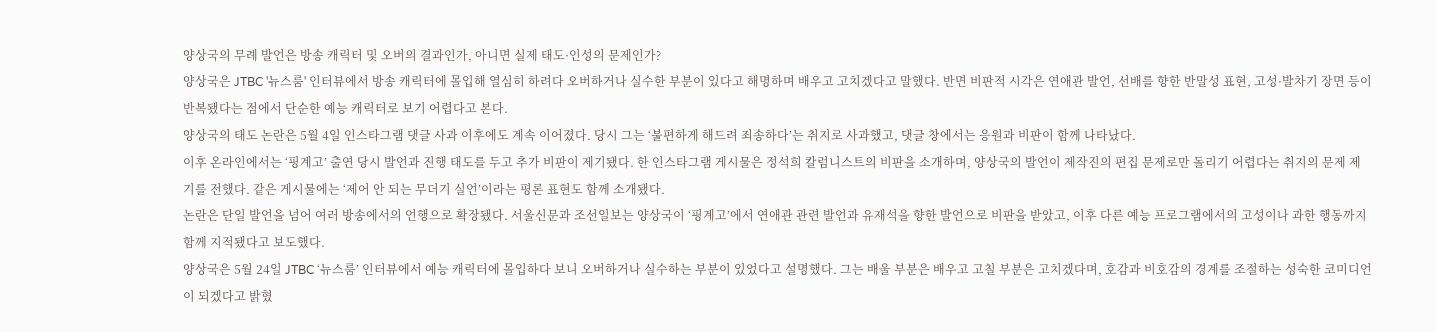양상국의 무례 발언은 방송 캐릭터 및 오버의 결과인가, 아니면 실제 태도·인성의 문제인가?
양상국은 JTBC '뉴스룸' 인터뷰에서 방송 캐릭터에 몰입해 열심히 하려다 오버하거나 실수한 부분이 있다고 해명하며 배우고 고치겠다고 말했다. 반면 비판적 시각은 연애관 발언, 선배를 향한 반말성 표현, 고성·발차기 장면 등이 반복됐다는 점에서 단순한 예능 캐릭터로 보기 어렵다고 본다.
양상국의 태도 논란은 5월 4일 인스타그램 댓글 사과 이후에도 계속 이어졌다. 당시 그는 ‘불편하게 해드려 죄송하다’는 취지로 사과했고, 댓글 창에서는 응원과 비판이 함께 나타났다.
이후 온라인에서는 ‘핑계고’ 출연 당시 발언과 진행 태도를 두고 추가 비판이 제기됐다. 한 인스타그램 게시물은 정석희 칼럼니스트의 비판을 소개하며, 양상국의 발언이 제작진의 편집 문제로만 돌리기 어렵다는 취지의 문제 제기를 전했다. 같은 게시물에는 ‘제어 안 되는 무더기 실언’이라는 평론 표현도 함께 소개됐다.
논란은 단일 발언을 넘어 여러 방송에서의 언행으로 확장됐다. 서울신문과 조선일보는 양상국이 ‘핑계고’에서 연애관 관련 발언과 유재석을 향한 발언으로 비판을 받았고, 이후 다른 예능 프로그램에서의 고성이나 과한 행동까지 함께 지적됐다고 보도했다.
양상국은 5월 24일 JTBC ‘뉴스룸’ 인터뷰에서 예능 캐릭터에 몰입하다 보니 오버하거나 실수하는 부분이 있었다고 설명했다. 그는 배울 부분은 배우고 고칠 부분은 고치겠다며, 호감과 비호감의 경계를 조절하는 성숙한 코미디언이 되겠다고 밝혔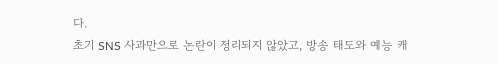다.
초기 SNS 사과만으로 논란이 정리되지 않았고, 방송 태도와 예능 캐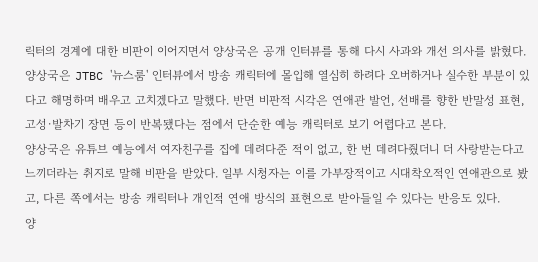릭터의 경계에 대한 비판이 이어지면서 양상국은 공개 인터뷰를 통해 다시 사과와 개선 의사를 밝혔다.
양상국은 JTBC '뉴스룸' 인터뷰에서 방송 캐릭터에 몰입해 열심히 하려다 오버하거나 실수한 부분이 있다고 해명하며 배우고 고치겠다고 말했다. 반면 비판적 시각은 연애관 발언, 선배를 향한 반말성 표현, 고성·발차기 장면 등이 반복됐다는 점에서 단순한 예능 캐릭터로 보기 어렵다고 본다.
양상국은 유튜브 예능에서 여자친구를 집에 데려다준 적이 없고, 한 번 데려다줬더니 더 사랑받는다고 느끼더라는 취지로 말해 비판을 받았다. 일부 시청자는 이를 가부장적이고 시대착오적인 연애관으로 봤고, 다른 쪽에서는 방송 캐릭터나 개인적 연애 방식의 표현으로 받아들일 수 있다는 반응도 있다.
양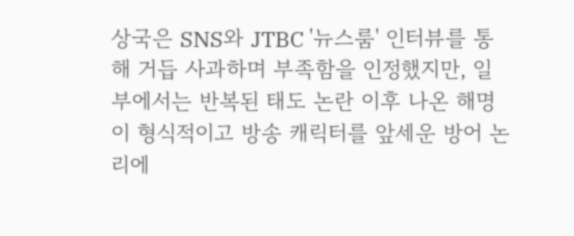상국은 SNS와 JTBC '뉴스룸' 인터뷰를 통해 거듭 사과하며 부족함을 인정했지만, 일부에서는 반복된 태도 논란 이후 나온 해명이 형식적이고 방송 캐릭터를 앞세운 방어 논리에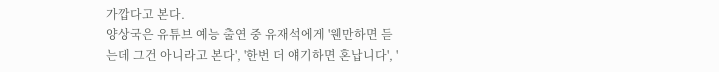가깝다고 본다.
양상국은 유튜브 예능 출연 중 유재석에게 '웬만하면 듣는데 그건 아니라고 본다', '한번 더 얘기하면 혼납니다', '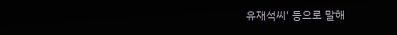유재석씨' 등으로 말해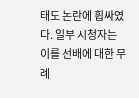태도 논란에 휩싸였다. 일부 시청자는 이를 선배에 대한 무례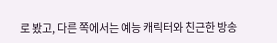로 봤고, 다른 쪽에서는 예능 캐릭터와 친근한 방송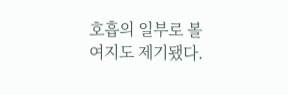호흡의 일부로 볼 여지도 제기됐다.